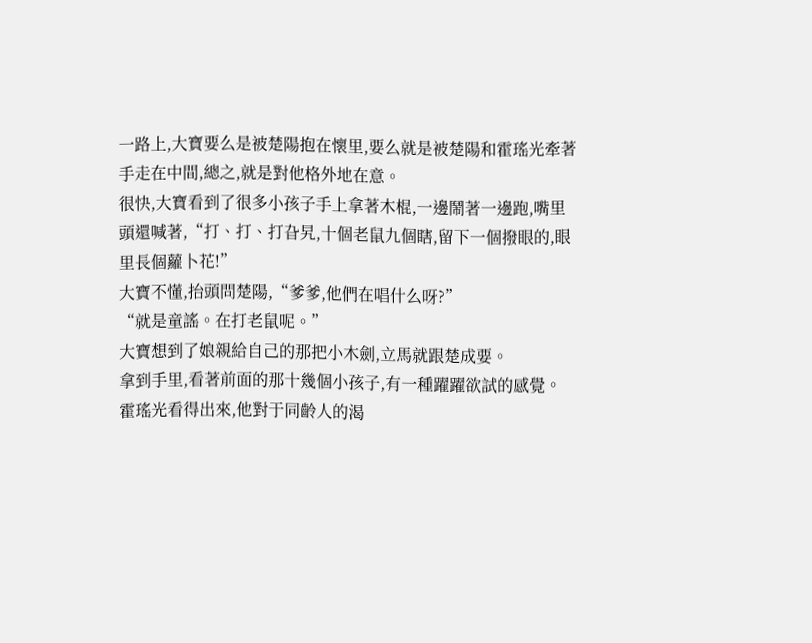一路上,大寶要么是被楚陽抱在懷里,要么就是被楚陽和霍瑤光牽著手走在中間,總之,就是對他格外地在意。
很快,大寶看到了很多小孩子手上拿著木棍,一邊鬧著一邊跑,嘴里頭還喊著,“打、打、打旮旯,十個老鼠九個瞎,留下一個撥眼的,眼里長個蘿卜花!”
大寶不懂,抬頭問楚陽,“爹爹,他們在唱什么呀?”
“就是童謠。在打老鼠呢。”
大寶想到了娘親給自己的那把小木劍,立馬就跟楚成要。
拿到手里,看著前面的那十幾個小孩子,有一種躍躍欲試的感覺。
霍瑤光看得出來,他對于同齡人的渴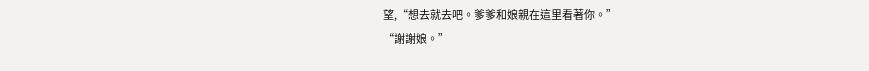望,“想去就去吧。爹爹和娘親在這里看著你。”
“謝謝娘。”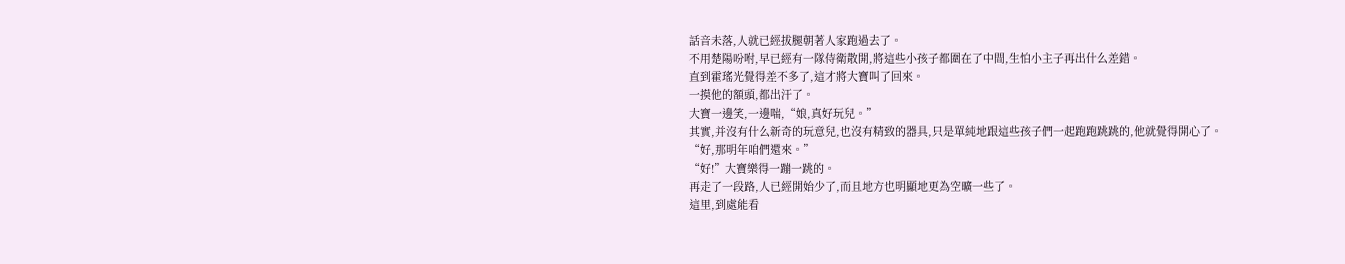話音未落,人就已經拔腿朝著人家跑過去了。
不用楚陽吩咐,早已經有一隊侍衛散開,將這些小孩子都圍在了中間,生怕小主子再出什么差錯。
直到霍瑤光覺得差不多了,這才將大寶叫了回來。
一摸他的額頭,都出汗了。
大寶一邊笑,一邊喘,“娘,真好玩兒。”
其實,并沒有什么新奇的玩意兒,也沒有精致的器具,只是單純地跟這些孩子們一起跑跑跳跳的,他就覺得開心了。
“好,那明年咱們還來。”
“好!”大寶樂得一蹦一跳的。
再走了一段路,人已經開始少了,而且地方也明顯地更為空曠一些了。
這里,到處能看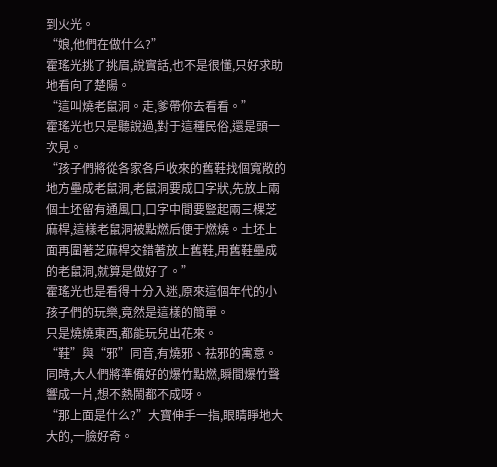到火光。
“娘,他們在做什么?”
霍瑤光挑了挑眉,說實話,也不是很懂,只好求助地看向了楚陽。
“這叫燒老鼠洞。走,爹帶你去看看。”
霍瑤光也只是聽說過,對于這種民俗,還是頭一次見。
“孩子們將從各家各戶收來的舊鞋找個寬敞的地方壘成老鼠洞,老鼠洞要成口字狀,先放上兩個土坯留有通風口,口字中間要豎起兩三棵芝麻桿,這樣老鼠洞被點燃后便于燃燒。土坯上面再圍著芝麻桿交錯著放上舊鞋,用舊鞋壘成的老鼠洞,就算是做好了。”
霍瑤光也是看得十分入迷,原來這個年代的小孩子們的玩樂,竟然是這樣的簡單。
只是燒燒東西,都能玩兒出花來。
“鞋”與“邪”同音,有燒邪、祛邪的寓意。同時,大人們將準備好的爆竹點燃,瞬間爆竹聲響成一片,想不熱鬧都不成呀。
“那上面是什么?”大寶伸手一指,眼睛睜地大大的,一臉好奇。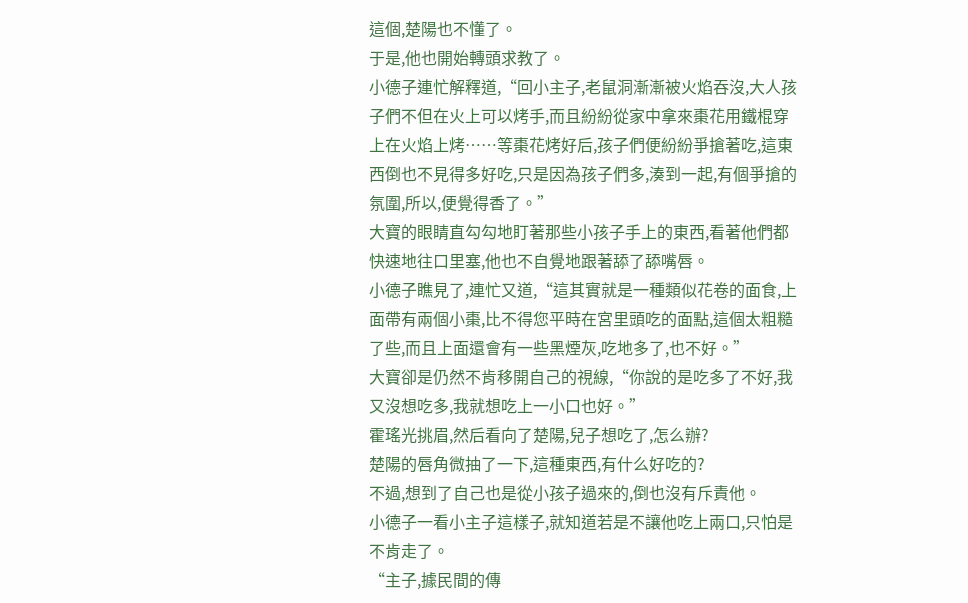這個,楚陽也不懂了。
于是,他也開始轉頭求教了。
小德子連忙解釋道,“回小主子,老鼠洞漸漸被火焰吞沒,大人孩子們不但在火上可以烤手,而且紛紛從家中拿來棗花用鐵棍穿上在火焰上烤……等棗花烤好后,孩子們便紛紛爭搶著吃,這東西倒也不見得多好吃,只是因為孩子們多,湊到一起,有個爭搶的氛圍,所以,便覺得香了。”
大寶的眼睛直勾勾地盯著那些小孩子手上的東西,看著他們都快速地往口里塞,他也不自覺地跟著舔了舔嘴唇。
小德子瞧見了,連忙又道,“這其實就是一種類似花卷的面食,上面帶有兩個小棗,比不得您平時在宮里頭吃的面點,這個太粗糙了些,而且上面還會有一些黑煙灰,吃地多了,也不好。”
大寶卻是仍然不肯移開自己的視線,“你說的是吃多了不好,我又沒想吃多,我就想吃上一小口也好。”
霍瑤光挑眉,然后看向了楚陽,兒子想吃了,怎么辦?
楚陽的唇角微抽了一下,這種東西,有什么好吃的?
不過,想到了自己也是從小孩子過來的,倒也沒有斥責他。
小德子一看小主子這樣子,就知道若是不讓他吃上兩口,只怕是不肯走了。
“主子,據民間的傳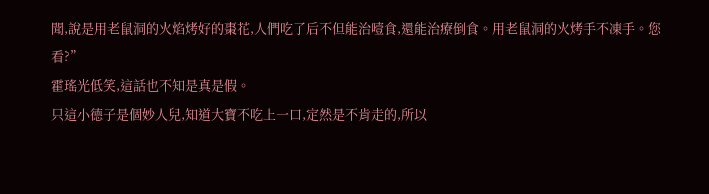聞,說是用老鼠洞的火焰烤好的棗花,人們吃了后不但能治噎食,還能治療倒食。用老鼠洞的火烤手不凍手。您看?”
霍瑤光低笑,這話也不知是真是假。
只這小德子是個妙人兒,知道大寶不吃上一口,定然是不肯走的,所以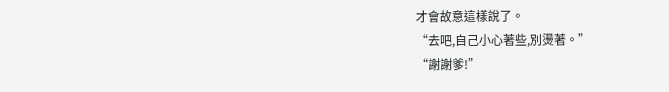才會故意這樣說了。
“去吧,自己小心著些,別燙著。”
“謝謝爹!”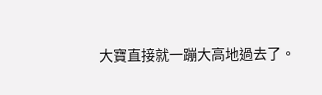大寶直接就一蹦大高地過去了。